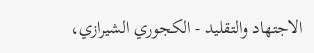الاجتهاد والتقليد - الكجوري الشيرازي،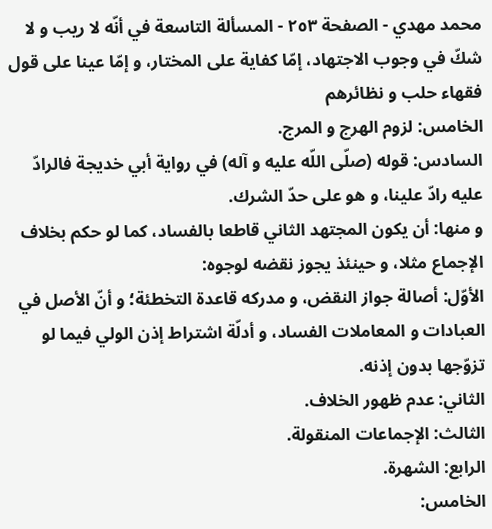محمد مهدي - الصفحة ٢٥٣ - المسألة التاسعة في أنّه لا ريب و لا شكّ في وجوب الاجتهاد، إمّا كفاية على المختار، و إمّا عينا على قول فقهاء حلب و نظائرهم
الخامس: لزوم الهرج و المرج.
السادس: قوله (صلّى اللّه عليه و آله) في رواية أبي خديجة فالرادّ عليه رادّ علينا، و هو على حدّ الشرك.
و منها: أن يكون المجتهد الثاني قاطعا بالفساد، كما لو حكم بخلاف الإجماع مثلا، و حينئذ يجوز نقضه لوجوه:
الأوّل: أصالة جواز النقض، و مدركه قاعدة التخطئة؛ و أنّ الأصل في العبادات و المعاملات الفساد، و أدلّة اشتراط إذن الولي فيما لو تزوّجها بدون إذنه.
الثاني: عدم ظهور الخلاف.
الثالث: الإجماعات المنقولة.
الرابع: الشهرة.
الخامس: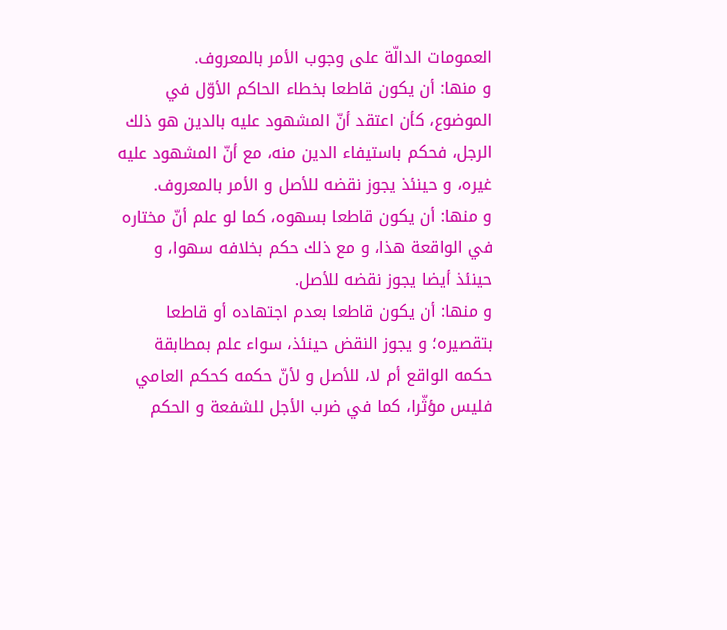العمومات الدالّة على وجوب الأمر بالمعروف.
و منها: أن يكون قاطعا بخطاء الحاكم الأوّل في الموضوع، كأن اعتقد أنّ المشهود عليه بالدين هو ذلك الرجل، فحكم باستيفاء الدين منه، مع أنّ المشهود عليه غيره، و حينئذ يجوز نقضه للأصل و الأمر بالمعروف.
و منها: أن يكون قاطعا بسهوه، كما لو علم أنّ مختاره في الواقعة هذا، و مع ذلك حكم بخلافه سهوا، و حينئذ أيضا يجوز نقضه للأصل.
و منها: أن يكون قاطعا بعدم اجتهاده أو قاطعا بتقصيره؛ و يجوز النقض حينئذ، سواء علم بمطابقة حكمه الواقع أم لا، للأصل و لأنّ حكمه كحكم العامي فليس مؤثّرا، كما في ضرب الأجل للشفعة و الحكم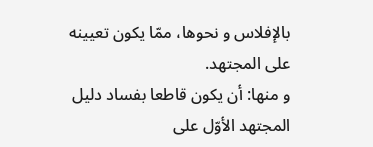بالإفلاس و نحوها، ممّا يكون تعيينه على المجتهد.
و منها: أن يكون قاطعا بفساد دليل المجتهد الأوّل على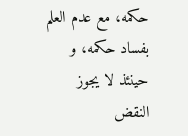حكمه، مع عدم العلم بفساد حكمه، و حينئذ لا يجوز النقض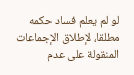لو لم يعلم فساد حكمه مطلقا، لإطلاق الإجماعات المنقولة على عدم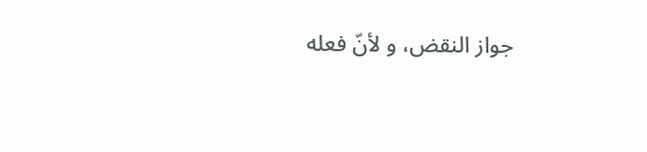جواز النقض، و لأنّ فعله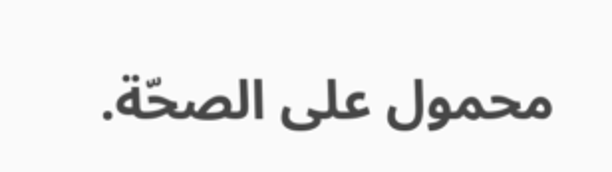محمول على الصحّة.